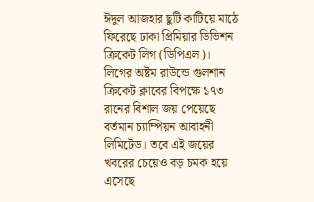ঈদুল আজহার ছুটি কাটিয়ে মাঠে ফিরেছে ঢাকা প্রিমিয়ার ডিভিশন ক্রিকেট লিগ (ডিপিএল)। লিগের অষ্টম রাউন্ডে গুলশান ক্রিকেট ক্লাবের বিপক্ষে ১৭৩ রানের বিশাল জয় পেয়েছে বর্তমান চ্যাম্পিয়ন আবাহনী লিমিটেড। তবে এই জয়ের খবরের চেয়েও বড় চমক হয়ে এসেছে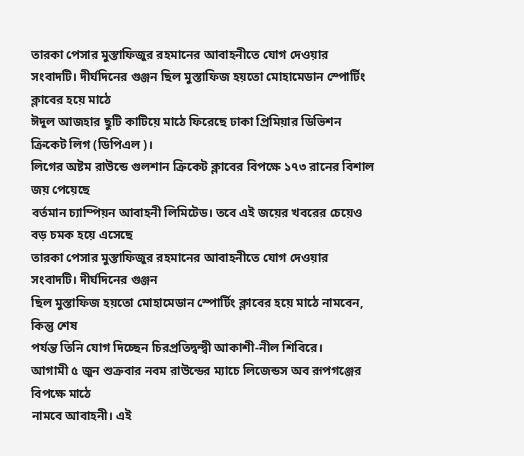তারকা পেসার মুস্তাফিজুর রহমানের আবাহনীতে যোগ দেওয়ার সংবাদটি। দীর্ঘদিনের গুঞ্জন ছিল মুস্তাফিজ হয়তো মোহামেডান স্পোর্টিং ক্লাবের হয়ে মাঠে
ঈদুল আজহার ছুটি কাটিয়ে মাঠে ফিরেছে ঢাকা প্রিমিয়ার ডিভিশন ক্রিকেট লিগ (ডিপিএল)।
লিগের অষ্টম রাউন্ডে গুলশান ক্রিকেট ক্লাবের বিপক্ষে ১৭৩ রানের বিশাল জয় পেয়েছে
বর্তমান চ্যাম্পিয়ন আবাহনী লিমিটেড। তবে এই জয়ের খবরের চেয়েও বড় চমক হয়ে এসেছে
তারকা পেসার মুস্তাফিজুর রহমানের আবাহনীতে যোগ দেওয়ার সংবাদটি। দীর্ঘদিনের গুঞ্জন
ছিল মুস্তাফিজ হয়তো মোহামেডান স্পোর্টিং ক্লাবের হয়ে মাঠে নামবেন, কিন্তু শেষ
পর্যন্ত তিনি যোগ দিচ্ছেন চিরপ্রতিদ্বন্দ্বী আকাশী-নীল শিবিরে।
আগামী ৫ জুন শুক্রবার নবম রাউন্ডের ম্যাচে লিজেন্ডস অব রূপগঞ্জের বিপক্ষে মাঠে
নামবে আবাহনী। এই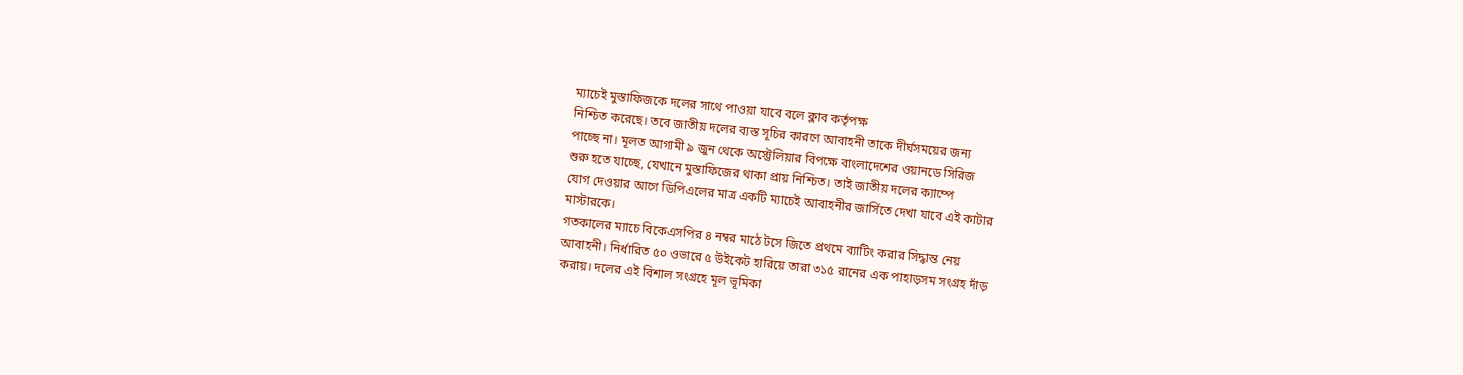ম্যাচেই মুস্তাফিজকে দলের সাথে পাওয়া যাবে বলে ক্লাব কর্তৃপক্ষ
নিশ্চিত করেছে। তবে জাতীয় দলের ব্যস্ত সূচির কারণে আবাহনী তাকে দীর্ঘসময়ের জন্য
পাচ্ছে না। মূলত আগামী ৯ জুন থেকে অস্ট্রেলিয়ার বিপক্ষে বাংলাদেশের ওয়ানডে সিরিজ
শুরু হতে যাচ্ছে, যেখানে মুস্তাফিজের থাকা প্রায় নিশ্চিত। তাই জাতীয় দলের ক্যাম্পে
যোগ দেওয়ার আগে ডিপিএলের মাত্র একটি ম্যাচেই আবাহনীর জার্সিতে দেখা যাবে এই কাটার
মাস্টারকে।
গতকালের ম্যাচে বিকেএসপির ৪ নম্বর মাঠে টসে জিতে প্রথমে ব্যাটিং করার সিদ্ধান্ত নেয়
আবাহনী। নির্ধারিত ৫০ ওভারে ৫ উইকেট হারিয়ে তারা ৩১৫ রানের এক পাহাড়সম সংগ্রহ দাঁড়
করায়। দলের এই বিশাল সংগ্রহে মূল ভূমিকা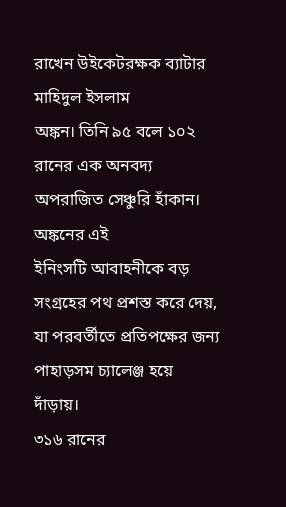রাখেন উইকেটরক্ষক ব্যাটার মাহিদুল ইসলাম
অঙ্কন। তিনি ৯৫ বলে ১০২ রানের এক অনবদ্য অপরাজিত সেঞ্চুরি হাঁকান। অঙ্কনের এই
ইনিংসটি আবাহনীকে বড় সংগ্রহের পথ প্রশস্ত করে দেয়, যা পরবর্তীতে প্রতিপক্ষের জন্য
পাহাড়সম চ্যালেঞ্জ হয়ে দাঁড়ায়।
৩১৬ রানের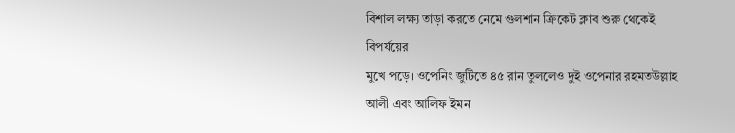বিশাল লক্ষ্য তাড়া করতে নেমে গুলশান ক্রিকেট ক্লাব শুরু থেকেই বিপর্যয়ের
মুখে পড়ে। ওপেনিং জুটিতে ৪৫ রান তুললেও দুই ওপেনার রহমতউল্লাহ আলী এবং আলিফ ইমন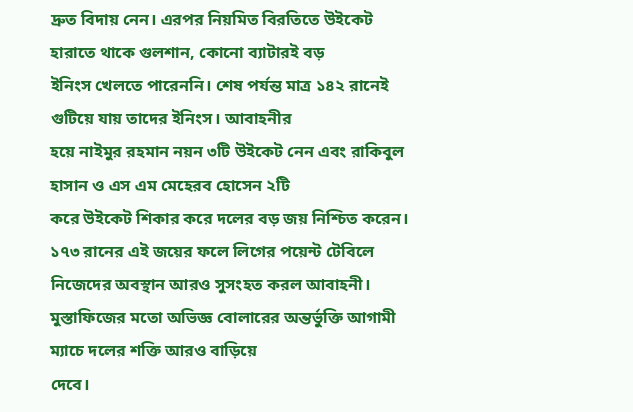দ্রুত বিদায় নেন। এরপর নিয়মিত বিরতিতে উইকেট হারাতে থাকে গুলশান, কোনো ব্যাটারই বড়
ইনিংস খেলতে পারেননি। শেষ পর্যন্ত মাত্র ১৪২ রানেই গুটিয়ে যায় তাদের ইনিংস। আবাহনীর
হয়ে নাইমুর রহমান নয়ন ৩টি উইকেট নেন এবং রাকিবুল হাসান ও এস এম মেহেরব হোসেন ২টি
করে উইকেট শিকার করে দলের বড় জয় নিশ্চিত করেন।
১৭৩ রানের এই জয়ের ফলে লিগের পয়েন্ট টেবিলে নিজেদের অবস্থান আরও সুসংহত করল আবাহনী।
মুস্তাফিজের মতো অভিজ্ঞ বোলারের অন্তর্ভুক্তি আগামী ম্যাচে দলের শক্তি আরও বাড়িয়ে
দেবে।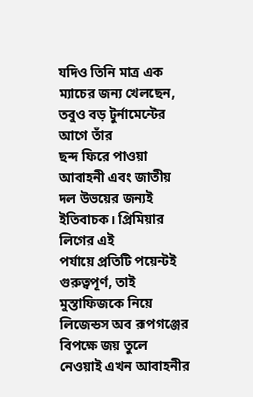যদিও তিনি মাত্র এক ম্যাচের জন্য খেলছেন, তবুও বড় টুর্নামেন্টের আগে তাঁর
ছন্দ ফিরে পাওয়া আবাহনী এবং জাতীয় দল উভয়ের জন্যই ইতিবাচক। প্রিমিয়ার লিগের এই
পর্যায়ে প্রতিটি পয়েন্টই গুরুত্বপূর্ণ, তাই মুস্তাফিজকে নিয়ে লিজেন্ডস অব রূপগঞ্জের
বিপক্ষে জয় তুলে নেওয়াই এখন আবাহনীর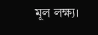মূল লক্ষ্য।